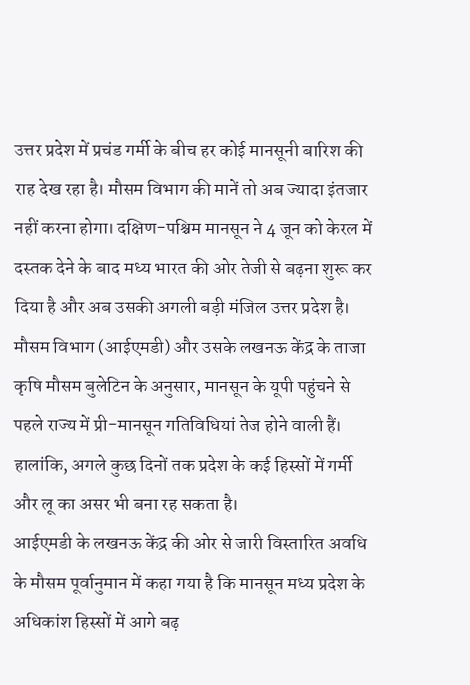उत्तर प्रदेश में प्रचंड गर्मी के बीच हर कोई मानसूनी बारिश की राह देख रहा है। मौसम विभाग की मानें तो अब ज्यादा इंतजार नहीं करना होगा। दक्षिण-पश्चिम मानसून ने 4 जून को केरल में दस्तक देने के बाद मध्य भारत की ओर तेजी से बढ़ना शुरू कर दिया है और अब उसकी अगली बड़ी मंजिल उत्तर प्रदेश है। मौसम विभाग (आईएमडी) और उसके लखनऊ केंद्र के ताजा कृषि मौसम बुलेटिन के अनुसार, मानसून के यूपी पहुंचने से पहले राज्य में प्री-मानसून गतिविधियां तेज होने वाली हैं। हालांकि, अगले कुछ दिनों तक प्रदेश के कई हिस्सों में गर्मी और लू का असर भी बना रह सकता है।
आईएमडी के लखनऊ केंद्र की ओर से जारी विस्तारित अवधि के मौसम पूर्वानुमान में कहा गया है कि मानसून मध्य प्रदेश के अधिकांश हिस्सों में आगे बढ़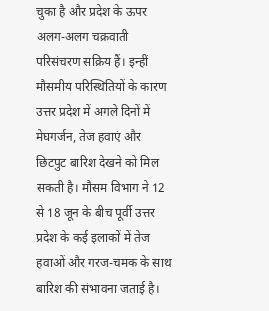चुका है और प्रदेश के ऊपर अलग-अलग चक्रवाती परिसंचरण सक्रिय हैं। इन्हीं मौसमीय परिस्थितियों के कारण उत्तर प्रदेश में अगले दिनों में मेघगर्जन, तेज हवाएं और छिटपुट बारिश देखने को मिल सकती है। मौसम विभाग ने 12 से 18 जून के बीच पूर्वी उत्तर प्रदेश के कई इलाकों में तेज हवाओं और गरज-चमक के साथ बारिश की संभावना जताई है।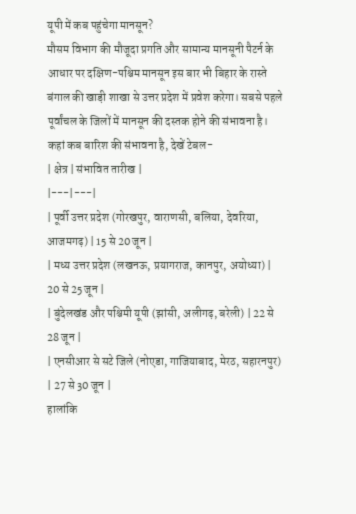यूपी में कब पहुंचेगा मानसून?
मौसम विभाग की मौजूदा प्रगति और सामान्य मानसूनी पैटर्न के आधार पर दक्षिण-पश्चिम मानसून इस बार भी बिहार के रास्ते बंगाल की खाड़ी शाखा से उत्तर प्रदेश में प्रवेश करेगा। सबसे पहले पूर्वांचल के जिलों में मानसून की दस्तक होने की संभावना है। कहां कब बारिश की संभावना है, देखें टेबल-
| क्षेत्र | संभावित तारीख |
|---|---|
| पूर्वी उत्तर प्रदेश (गोरखपुर, वाराणसी, बलिया, देवरिया, आजमगढ़) | 15 से 20 जून |
| मध्य उत्तर प्रदेश (लखनऊ, प्रयागराज, कानपुर, अयोध्या) | 20 से 25 जून |
| बुंदेलखंड और पश्चिमी यूपी (झांसी, अलीगढ़, बरेली) | 22 से 28 जून |
| एनसीआर से सटे जिले (नोएडा, गाजियाबाद, मेरठ, सहारनपुर) | 27 से 30 जून |
हालांकि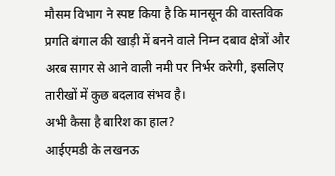मौसम विभाग ने स्पष्ट किया है कि मानसून की वास्तविक प्रगति बंगाल की खाड़ी में बनने वाले निम्न दबाव क्षेत्रों और अरब सागर से आने वाली नमी पर निर्भर करेगी, इसलिए तारीखों में कुछ बदलाव संभव है।
अभी कैसा है बारिश का हाल?
आईएमडी के लखनऊ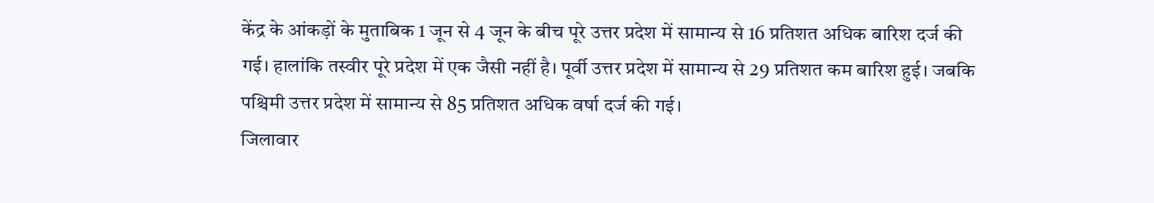केंद्र के आंकड़ों के मुताबिक 1 जून से 4 जून के बीच पूरे उत्तर प्रदेश में सामान्य से 16 प्रतिशत अधिक बारिश दर्ज की गई। हालांकि तस्वीर पूरे प्रदेश में एक जैसी नहीं है। पूर्वी उत्तर प्रदेश में सामान्य से 29 प्रतिशत कम बारिश हुई। जबकि पश्चिमी उत्तर प्रदेश में सामान्य से 85 प्रतिशत अधिक वर्षा दर्ज की गई।
जिलावार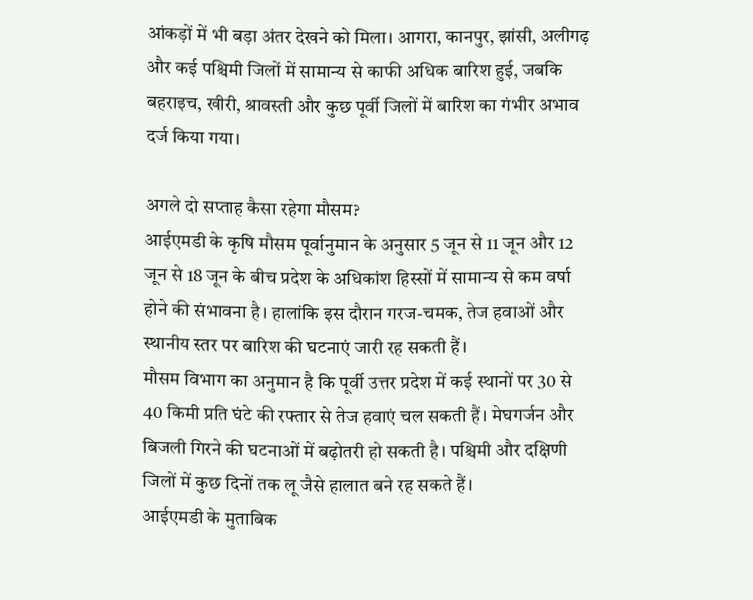आंकड़ों में भी बड़ा अंतर देखने को मिला। आगरा, कानपुर, झांसी, अलीगढ़ और कई पश्चिमी जिलों में सामान्य से काफी अधिक बारिश हुई, जबकि बहराइच, खीरी, श्रावस्ती और कुछ पूर्वी जिलों में बारिश का गंभीर अभाव दर्ज किया गया।

अगले दो सप्ताह कैसा रहेगा मौसम?
आईएमडी के कृषि मौसम पूर्वानुमान के अनुसार 5 जून से 11 जून और 12 जून से 18 जून के बीच प्रदेश के अधिकांश हिस्सों में सामान्य से कम वर्षा होने की संभावना है। हालांकि इस दौरान गरज-चमक, तेज हवाओं और स्थानीय स्तर पर बारिश की घटनाएं जारी रह सकती हैं।
मौसम विभाग का अनुमान है कि पूर्वी उत्तर प्रदेश में कई स्थानों पर 30 से 40 किमी प्रति घंटे की रफ्तार से तेज हवाएं चल सकती हैं। मेघगर्जन और बिजली गिरने की घटनाओं में बढ़ोतरी हो सकती है। पश्चिमी और दक्षिणी जिलों में कुछ दिनों तक लू जैसे हालात बने रह सकते हैं।
आईएमडी के मुताबिक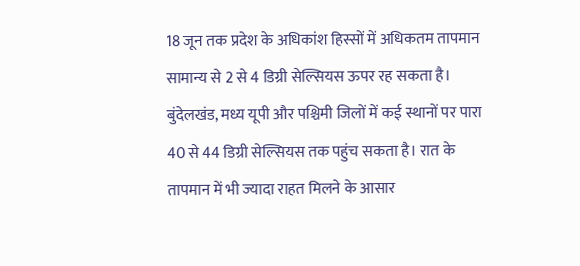18 जून तक प्रदेश के अधिकांश हिस्सों में अधिकतम तापमान सामान्य से 2 से 4 डिग्री सेल्सियस ऊपर रह सकता है। बुंदेलखंड, मध्य यूपी और पश्चिमी जिलों में कई स्थानों पर पारा 40 से 44 डिग्री सेल्सियस तक पहुंच सकता है। रात के तापमान में भी ज्यादा राहत मिलने के आसार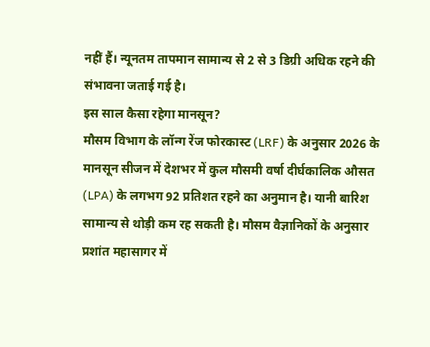नहीं हैं। न्यूनतम तापमान सामान्य से 2 से 3 डिग्री अधिक रहने की संभावना जताई गई है।
इस साल कैसा रहेगा मानसून?
मौसम विभाग के लॉन्ग रेंज फोरकास्ट (LRF) के अनुसार 2026 के मानसून सीजन में देशभर में कुल मौसमी वर्षा दीर्घकालिक औसत (LPA) के लगभग 92 प्रतिशत रहने का अनुमान है। यानी बारिश सामान्य से थोड़ी कम रह सकती है। मौसम वैज्ञानिकों के अनुसार प्रशांत महासागर में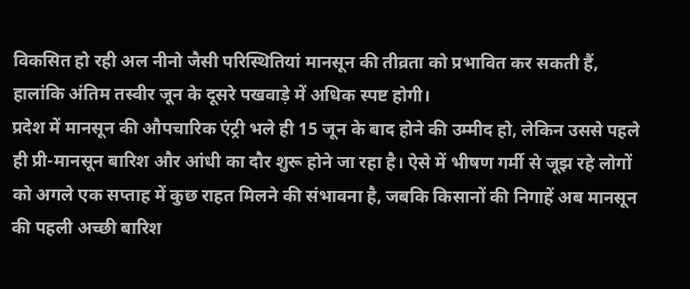विकसित हो रही अल नीनो जैसी परिस्थितियां मानसून की तीव्रता को प्रभावित कर सकती हैं, हालांकि अंतिम तस्वीर जून के दूसरे पखवाड़े में अधिक स्पष्ट होगी।
प्रदेश में मानसून की औपचारिक एंट्री भले ही 15 जून के बाद होने की उम्मीद हो, लेकिन उससे पहले ही प्री-मानसून बारिश और आंधी का दौर शुरू होने जा रहा है। ऐसे में भीषण गर्मी से जूझ रहे लोगों को अगले एक सप्ताह में कुछ राहत मिलने की संभावना है, जबकि किसानों की निगाहें अब मानसून की पहली अच्छी बारिश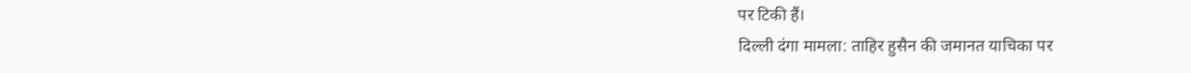पर टिकी हैं।
दिल्ली दंगा मामला: ताहिर हुसैन की जमानत याचिका पर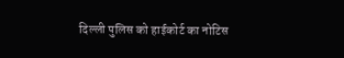दिल्ली पुलिस को हाईकोर्ट का नोटिस